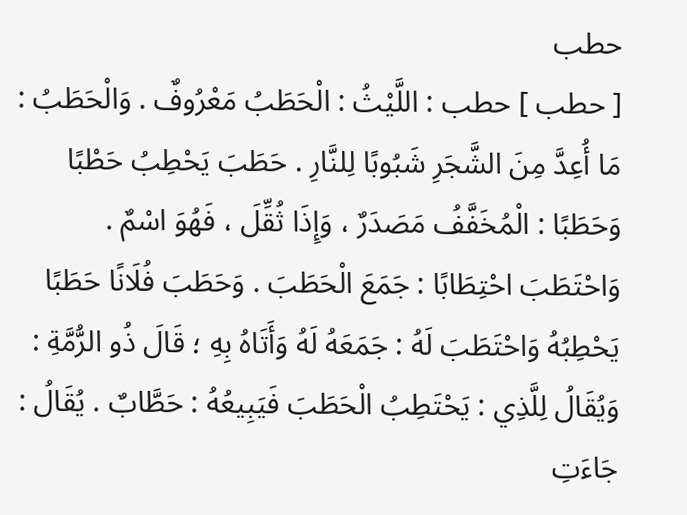حطب
[ حطب ] حطب : اللَّيْثُ : الْحَطَبُ مَعْرُوفٌ . وَالْحَطَبُ : مَا أُعِدَّ مِنَ الشَّجَرِ شَبُوبًا لِلنَّارِ . حَطَبَ يَحْطِبُ حَطْبًا وَحَطَبًا : الْمُخَفَّفُ مَصَدَرٌ ، وَإِذَا ثُقِّلَ ، فَهُوَ اسْمٌ .
وَاحْتَطَبَ احْتِطَابًا : جَمَعَ الْحَطَبَ . وَحَطَبَ فُلَانًا حَطَبًا يَحْطِبُهُ وَاحْتَطَبَ لَهُ : جَمَعَهُ لَهُ وَأَتَاهُ بِهِ ؛ قَالَ ذُو الرُّمَّةِ :
وَيُقَالُ لِلَّذِي : يَحْتَطِبُ الْحَطَبَ فَيَبِيعُهُ : حَطَّابٌ . يُقَالُ : جَاءَتِ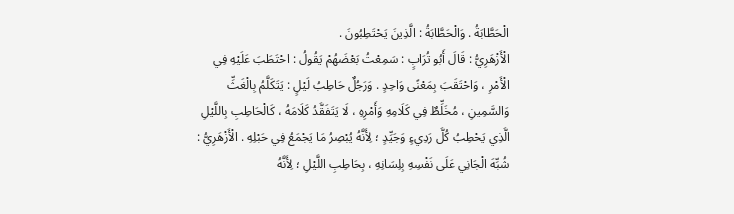الْحَطَّابَةُ . وَالْحَطَّابَةُ : الَّذِينَ يَحْتَطِبُونَ .
الْأَزْهَرِيُّ : قَالَ أَبُو تُرَابٍ : سَمِعْتُ بَعْضَهُمْ يَقُولُ : احْتَطَبَ عَلَيْهِ فِي الْأَمْرِ ، وَاحْتَقَبَ بِمَعْنًى وَاحِدٍ . وَرَجُلٌ حَاطِبُ لَيْلٍ : يَتَكَلَّمُ بِالْغَثِّ وَالسَّمِينِ ، مُخَلِّطٌ فِي كَلَامِهِ وَأَمْرِهِ ، لَا يَتَفَقَّدُ كَلَامَهُ ، كَالْحَاطِبِ بِاللَّيْلِ الَّذِي يَحْطِبُ كُلَّ رَدِيءٍ وَجَيِّدٍ ؛ لِأَنَّهُ يُبْصِرُ مَا يَجْمَعُ فِي حَبْلِهِ . الْأَزْهَرِيُّ : شُبِّهَ الْجَانِي عَلَى نَفْسِهِ بِلِسَانِهِ ، بِحَاطِبِ اللَّيْلِ ؛ لِأَنَّهُ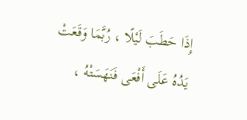إِذَا حَطَبَ لَيْلًا ، رُبَّمَا وَقَعَتْ يَدُهُ عَلَى أَفْعَى فَنَهَسَتْهُ ،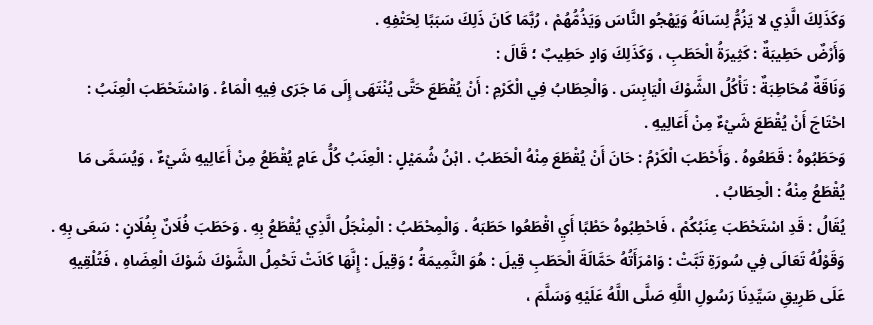وَكَذَلِكَ الَّذِي لا يَزُمُّ لِسَانَهُ وَيَهْجُو النَّاسَ وَيَذُمُّهُمْ ، رُبَّمَا كَانَ ذَلِكَ سَبَبًا لِحَتْفِهِ .
وَأَرْضٌ حَطِيبَةٌ : كَثِيرَةُ الْحَطَبِ ، وَكَذَلِكَ وَادٍ حَطِيبٌ ؛ قَالَ :
وَنَاقَةٌ مُحَاطِبَةٌ : تَأْكُلُ الشَّوْكَ الْيَابِسَ . وَالْحِطَابُ فِي الْكَرْمِ : أَنْ يُقْطَعَ حَتَّى يُنْتَهَى إِلَى مَا جَرَى فِيهِ الْمَاءُ . وَاسْتَحْطَبَ الْعِنَبُ : احْتَاجَ أَنْ يُقْطَعَ شَيْءٌ مِنْ أَعَالِيهِ .
وَحَطَبُوهُ : قَطَعُوهُ . وَأَحْطَبَ الْكَرْمُ : حَانَ أَنْ يُقْطَعَ مِنْهُ الْحَطَبُ . ابْنُ شُمَيْلٍ : الْعِنَبُ كُلُّ عَامٍ يُقْطَعُ مِنْ أَعَالِيهِ شَيْءٌ ، وَيُسَمَّى مَا يُقْطَعُ مِنْهُ : الْحِطَابُ .
يُقَالُ : قَدِ اسْتَحْطَبَ عِنَبُكُمْ ، فَاحْطِبُوهُ حَطْبًا أَيِ اقْطَعُوا حَطَبَهُ . وَالْمِحْطَبُ : الْمِنْجَلُ الَّذِي يُقْطَعُ بِهِ . وَحَطَبَ فُلَانٌ بِفُلَانٍ : سَعَى بِهِ .
وَقَوْلُهُ تَعَالَى فِي سُورَةِ تَبَّتْ : وَامْرَأَتُهُ حَمَّالَةَ الْحَطَبِ قِيلَ : هُوَ النَّمِيمَةُ ؛ وَقِيلَ : إِنَّهَا كَانَتْ تَحْمِلُ الشَّوْكَ شَوْكَ الْعِضَاهِ ، فَتُلْقِيهِ عَلَى طَرِيقِ سَيِّدِنَا رَسُولِ اللَّهِ صَلَّى اللَّهُ عَلَيْهِ وَسَلَّمَ ،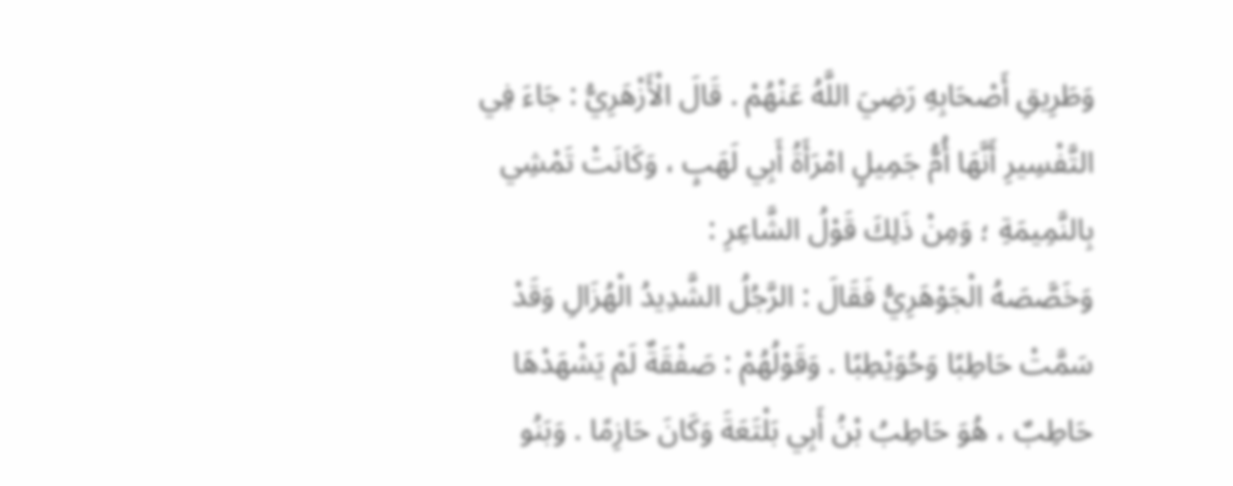وَطَرِيقِ أَصْحَابِهِ رَضِيَ اللَّهُ عَنْهُمْ . قَالَ الْأَزْهَرِيُّ : جَاءَ فِي التَّفْسِيرِ أَنَّهَا أُمُّ جَمِيلٍ امْرَأَةُ أَبِي لَهَبٍ ، وَكَانَتْ تَمْشِي بِالنَّمِيمَةِ ؛ وَمِنْ ذَلِكَ قَوْلُ الشَّاعِرِ :
وَخَصَّصَهُ الْجَوْهَرِيُّ فَقَالَ : الرَّجُلُ الشَّدِيدُ الْهُزَالِ وَقَدْ سَمَّتْ حَاطِبًا وَحُوَيْطِبًا . وَقَوْلُهُمْ : صَفْقَةٌ لَمْ يَشْهَدْهَا حَاطِبٌ ، هُوَ حَاطِبُ بْنُ أَبِي بَلْتَعَةَ وَكَانَ حَازِمًا . وَبَنُو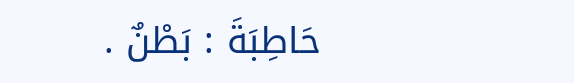حَاطِبَةَ : بَطْنٌ .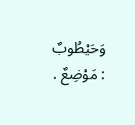وَحَيْطُوبٌ : مَوْضِعٌ .